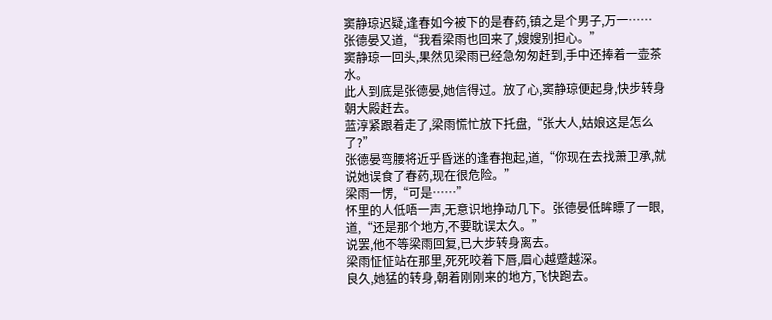窦静琼迟疑,逢春如今被下的是春药,镇之是个男子,万一……
张德晏又道,“我看梁雨也回来了,嫂嫂别担心。”
窦静琼一回头,果然见梁雨已经急匆匆赶到,手中还捧着一壶茶水。
此人到底是张德晏,她信得过。放了心,窦静琼便起身,快步转身朝大殿赶去。
蓝淳紧跟着走了,梁雨慌忙放下托盘,“张大人,姑娘这是怎么了?”
张德晏弯腰将近乎昏迷的逢春抱起,道,“你现在去找萧卫承,就说她误食了春药,现在很危险。”
梁雨一愣,“可是……”
怀里的人低唔一声,无意识地挣动几下。张德晏低眸瞟了一眼,道,“还是那个地方,不要耽误太久。”
说罢,他不等梁雨回复,已大步转身离去。
梁雨怔怔站在那里,死死咬着下唇,眉心越蹙越深。
良久,她猛的转身,朝着刚刚来的地方,飞快跑去。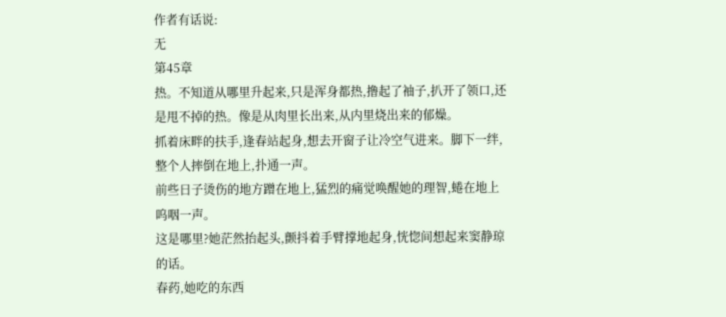作者有话说:
无
第45章
热。不知道从哪里升起来,只是浑身都热,撸起了袖子,扒开了领口,还是甩不掉的热。像是从肉里长出来,从内里烧出来的郁燥。
抓着床畔的扶手,逢春站起身,想去开窗子让冷空气进来。脚下一绊,整个人摔倒在地上,扑通一声。
前些日子烫伤的地方蹭在地上,猛烈的痛觉唤醒她的理智,蜷在地上呜咽一声。
这是哪里?她茫然抬起头,颤抖着手臂撑地起身,恍惚间想起来窦静琼的话。
春药,她吃的东西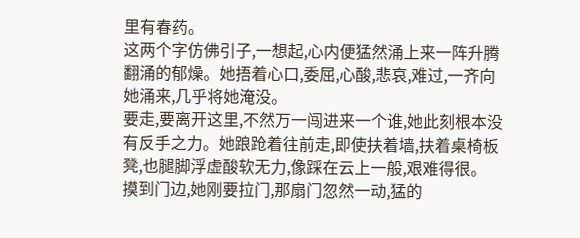里有春药。
这两个字仿佛引子,一想起,心内便猛然涌上来一阵升腾翻涌的郁燥。她捂着心口,委屈,心酸,悲哀,难过,一齐向她涌来,几乎将她淹没。
要走,要离开这里,不然万一闯进来一个谁,她此刻根本没有反手之力。她踉跄着往前走,即使扶着墙,扶着桌椅板凳,也腿脚浮虚酸软无力,像踩在云上一般,艰难得很。
摸到门边,她刚要拉门,那扇门忽然一动,猛的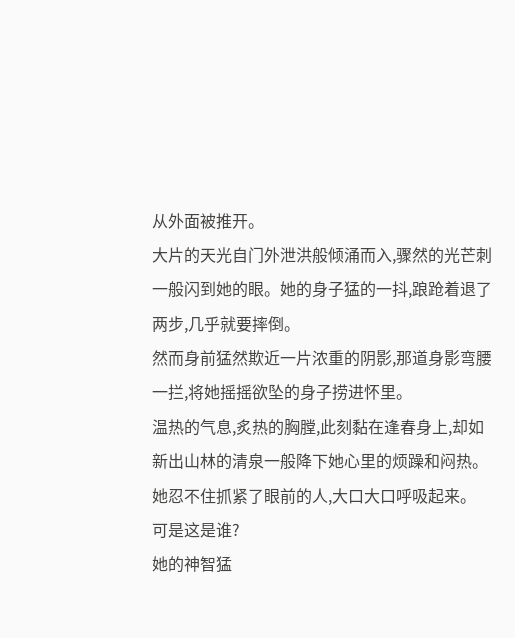从外面被推开。
大片的天光自门外泄洪般倾涌而入,骤然的光芒刺一般闪到她的眼。她的身子猛的一抖,踉跄着退了两步,几乎就要摔倒。
然而身前猛然欺近一片浓重的阴影,那道身影弯腰一拦,将她摇摇欲坠的身子捞进怀里。
温热的气息,炙热的胸膛,此刻黏在逢春身上,却如新出山林的清泉一般降下她心里的烦躁和闷热。她忍不住抓紧了眼前的人,大口大口呼吸起来。
可是这是谁?
她的神智猛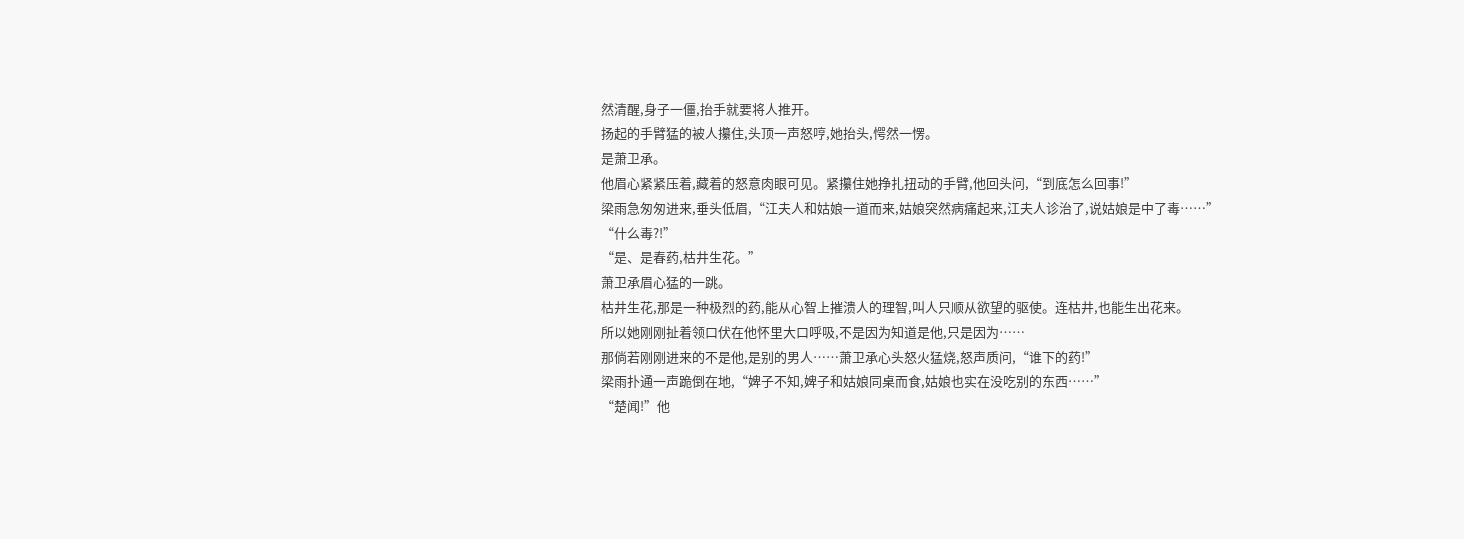然清醒,身子一僵,抬手就要将人推开。
扬起的手臂猛的被人攥住,头顶一声怒哼,她抬头,愕然一愣。
是萧卫承。
他眉心紧紧压着,藏着的怒意肉眼可见。紧攥住她挣扎扭动的手臂,他回头问,“到底怎么回事!”
梁雨急匆匆进来,垂头低眉,“江夫人和姑娘一道而来,姑娘突然病痛起来,江夫人诊治了,说姑娘是中了毒……”
“什么毒?!”
“是、是春药,枯井生花。”
萧卫承眉心猛的一跳。
枯井生花,那是一种极烈的药,能从心智上摧溃人的理智,叫人只顺从欲望的驱使。连枯井,也能生出花来。
所以她刚刚扯着领口伏在他怀里大口呼吸,不是因为知道是他,只是因为……
那倘若刚刚进来的不是他,是别的男人……萧卫承心头怒火猛烧,怒声质问,“谁下的药!”
梁雨扑通一声跪倒在地,“婢子不知,婢子和姑娘同桌而食,姑娘也实在没吃别的东西……”
“楚闻!”他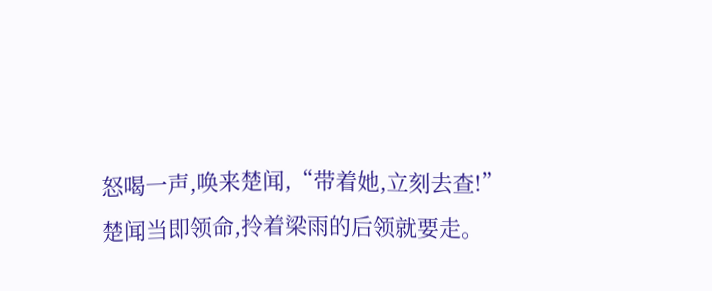怒喝一声,唤来楚闻,“带着她,立刻去查!”
楚闻当即领命,拎着梁雨的后领就要走。